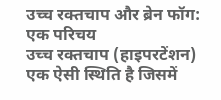उच्च रक्तचाप और ब्रेन फॉग: एक परिचय
उच्च रक्तचाप (हाइपरटेंशन) एक ऐसी स्थिति है जिसमें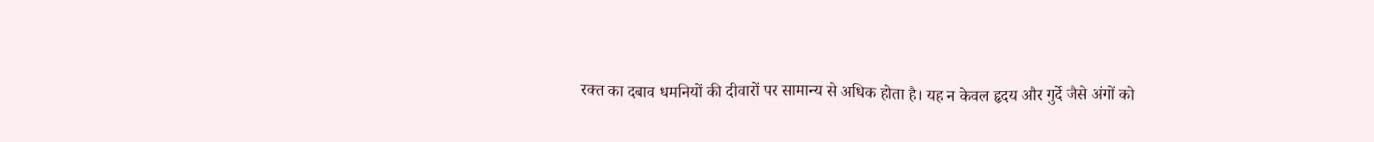रक्त का दबाव धमनियों की दीवारों पर सामान्य से अधिक होता है। यह न केवल हृदय और गुर्दे जैसे अंगों को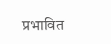प्रभावित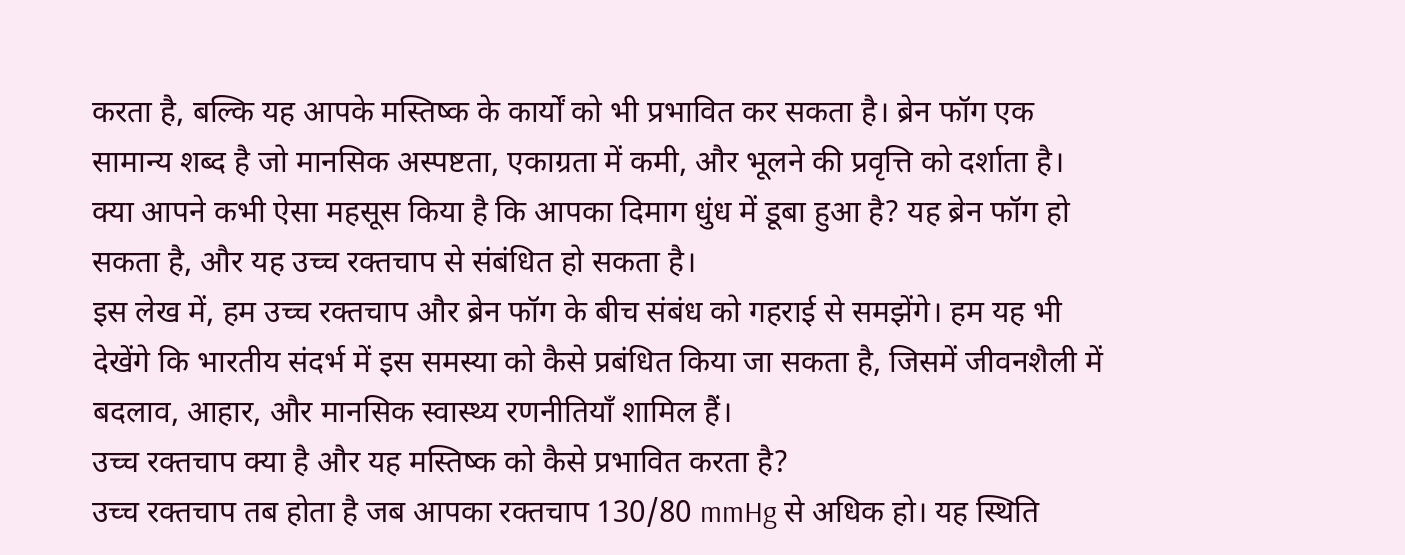करता है, बल्कि यह आपके मस्तिष्क के कार्यों को भी प्रभावित कर सकता है। ब्रेन फॉग एक सामान्य शब्द है जो मानसिक अस्पष्टता, एकाग्रता में कमी, और भूलने की प्रवृत्ति को दर्शाता है। क्या आपने कभी ऐसा महसूस किया है कि आपका दिमाग धुंध में डूबा हुआ है? यह ब्रेन फॉग हो सकता है, और यह उच्च रक्तचाप से संबंधित हो सकता है।
इस लेख में, हम उच्च रक्तचाप और ब्रेन फॉग के बीच संबंध को गहराई से समझेंगे। हम यह भी देखेंगे कि भारतीय संदर्भ में इस समस्या को कैसे प्रबंधित किया जा सकता है, जिसमें जीवनशैली में बदलाव, आहार, और मानसिक स्वास्थ्य रणनीतियाँ शामिल हैं।
उच्च रक्तचाप क्या है और यह मस्तिष्क को कैसे प्रभावित करता है?
उच्च रक्तचाप तब होता है जब आपका रक्तचाप 130/80 mmHg से अधिक हो। यह स्थिति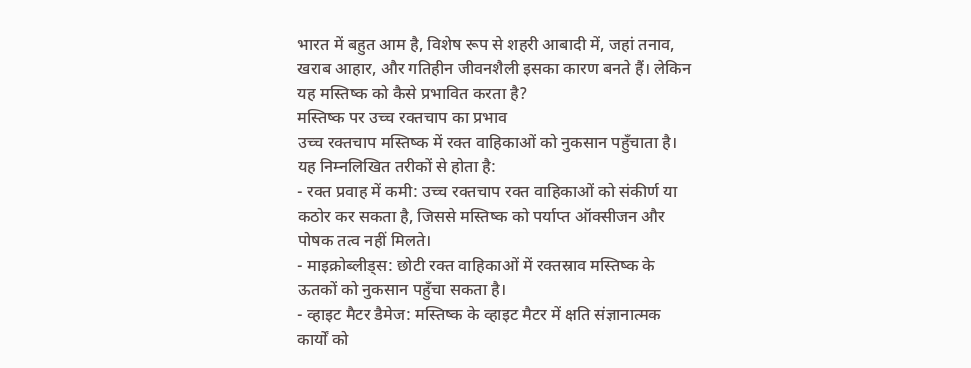भारत में बहुत आम है, विशेष रूप से शहरी आबादी में, जहां तनाव, खराब आहार, और गतिहीन जीवनशैली इसका कारण बनते हैं। लेकिन यह मस्तिष्क को कैसे प्रभावित करता है?
मस्तिष्क पर उच्च रक्तचाप का प्रभाव
उच्च रक्तचाप मस्तिष्क में रक्त वाहिकाओं को नुकसान पहुँचाता है। यह निम्नलिखित तरीकों से होता है:
- रक्त प्रवाह में कमी: उच्च रक्तचाप रक्त वाहिकाओं को संकीर्ण या कठोर कर सकता है, जिससे मस्तिष्क को पर्याप्त ऑक्सीजन और पोषक तत्व नहीं मिलते।
- माइक्रोब्लीड्स: छोटी रक्त वाहिकाओं में रक्तस्राव मस्तिष्क के ऊतकों को नुकसान पहुँचा सकता है।
- व्हाइट मैटर डैमेज: मस्तिष्क के व्हाइट मैटर में क्षति संज्ञानात्मक कार्यों को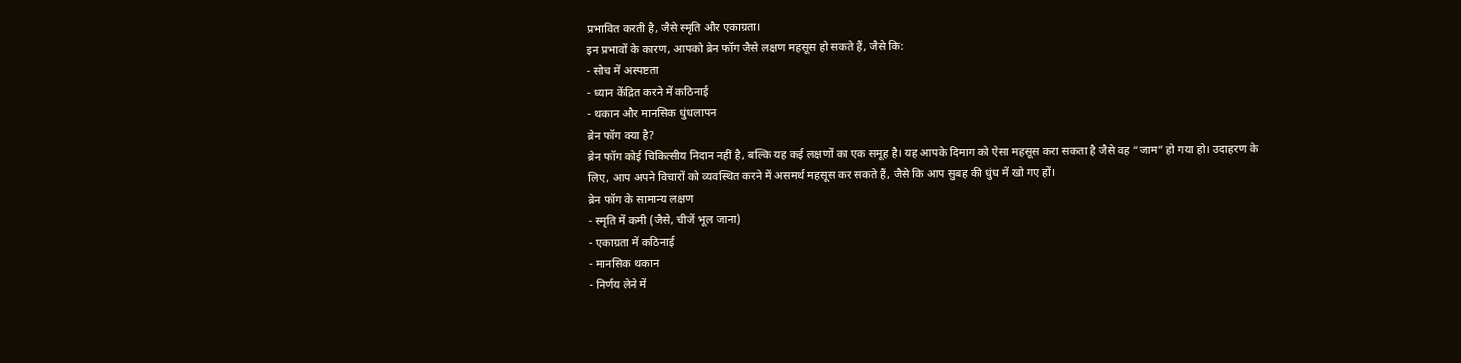प्रभावित करती है, जैसे स्मृति और एकाग्रता।
इन प्रभावों के कारण, आपको ब्रेन फॉग जैसे लक्षण महसूस हो सकते हैं, जैसे कि:
- सोच में अस्पष्टता
- ध्यान केंद्रित करने में कठिनाई
- थकान और मानसिक धुंधलापन
ब्रेन फॉग क्या है?
ब्रेन फॉग कोई चिकित्सीय निदान नहीं है, बल्कि यह कई लक्षणों का एक समूह है। यह आपके दिमाग को ऐसा महसूस करा सकता है जैसे वह “जाम” हो गया हो। उदाहरण के लिए, आप अपने विचारों को व्यवस्थित करने में असमर्थ महसूस कर सकते हैं, जैसे कि आप सुबह की धुंध में खो गए हों।
ब्रेन फॉग के सामान्य लक्षण
- स्मृति में कमी (जैसे, चीजें भूल जाना)
- एकाग्रता में कठिनाई
- मानसिक थकान
- निर्णय लेने में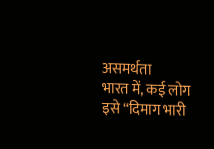असमर्थता
भारत में, कई लोग इसे “दिमाग भारी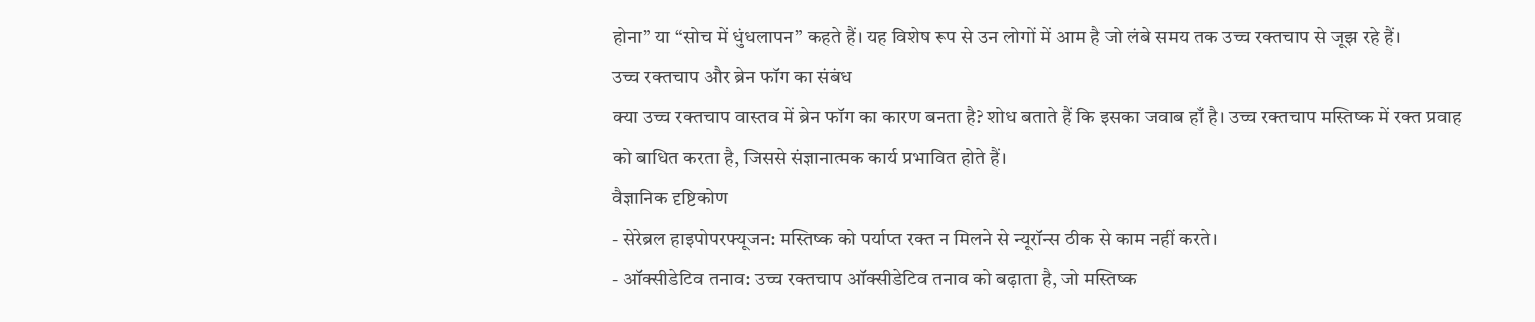होना” या “सोच में धुंधलापन” कहते हैं। यह विशेष रूप से उन लोगों में आम है जो लंबे समय तक उच्च रक्तचाप से जूझ रहे हैं।
उच्च रक्तचाप और ब्रेन फॉग का संबंध
क्या उच्च रक्तचाप वास्तव में ब्रेन फॉग का कारण बनता है? शोध बताते हैं कि इसका जवाब हाँ है। उच्च रक्तचाप मस्तिष्क में रक्त प्रवाह को बाधित करता है, जिससे संज्ञानात्मक कार्य प्रभावित होते हैं।
वैज्ञानिक दृष्टिकोण
- सेरेब्रल हाइपोपरफ्यूजन: मस्तिष्क को पर्याप्त रक्त न मिलने से न्यूरॉन्स ठीक से काम नहीं करते।
- ऑक्सीडेटिव तनाव: उच्च रक्तचाप ऑक्सीडेटिव तनाव को बढ़ाता है, जो मस्तिष्क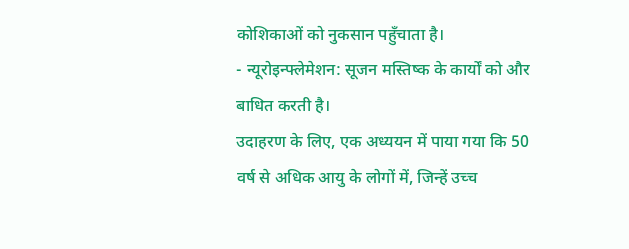कोशिकाओं को नुकसान पहुँचाता है।
- न्यूरोइन्फ्लेमेशन: सूजन मस्तिष्क के कार्यों को और बाधित करती है।
उदाहरण के लिए, एक अध्ययन में पाया गया कि 50 वर्ष से अधिक आयु के लोगों में, जिन्हें उच्च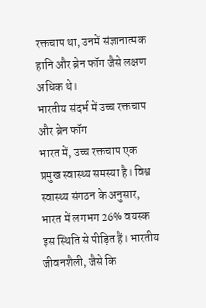रक्तचाप था, उनमें संज्ञानात्मक हानि और ब्रेन फॉग जैसे लक्षण अधिक थे।
भारतीय संदर्भ में उच्च रक्तचाप और ब्रेन फॉग
भारत में, उच्च रक्तचाप एक प्रमुख स्वास्थ्य समस्या है। विश्व स्वास्थ्य संगठन के अनुसार, भारत में लगभग 26% वयस्क इस स्थिति से पीड़ित हैं। भारतीय जीवनशैली, जैसे कि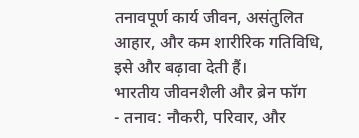तनावपूर्ण कार्य जीवन, असंतुलित आहार, और कम शारीरिक गतिविधि, इसे और बढ़ावा देती हैं।
भारतीय जीवनशैली और ब्रेन फॉग
- तनाव: नौकरी, परिवार, और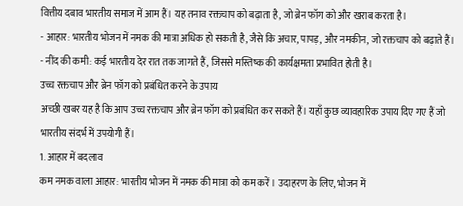वित्तीय दबाव भारतीय समाज में आम हैं। यह तनाव रक्तचाप को बढ़ाता है, जो ब्रेन फॉग को और खराब करता है।
- आहार: भारतीय भोजन में नमक की मात्रा अधिक हो सकती है, जैसे कि अचार, पापड़, और नमकीन, जो रक्तचाप को बढ़ाते हैं।
- नींद की कमी: कई भारतीय देर रात तक जागते हैं, जिससे मस्तिष्क की कार्यक्षमता प्रभावित होती है।
उच्च रक्तचाप और ब्रेन फॉग को प्रबंधित करने के उपाय
अच्छी खबर यह है कि आप उच्च रक्तचाप और ब्रेन फॉग को प्रबंधित कर सकते हैं। यहाँ कुछ व्यावहारिक उपाय दिए गए हैं जो भारतीय संदर्भ में उपयोगी हैं।
1. आहार में बदलाव
कम नमक वाला आहार: भारतीय भोजन में नमक की मात्रा को कम करें। उदाहरण के लिए, भोजन में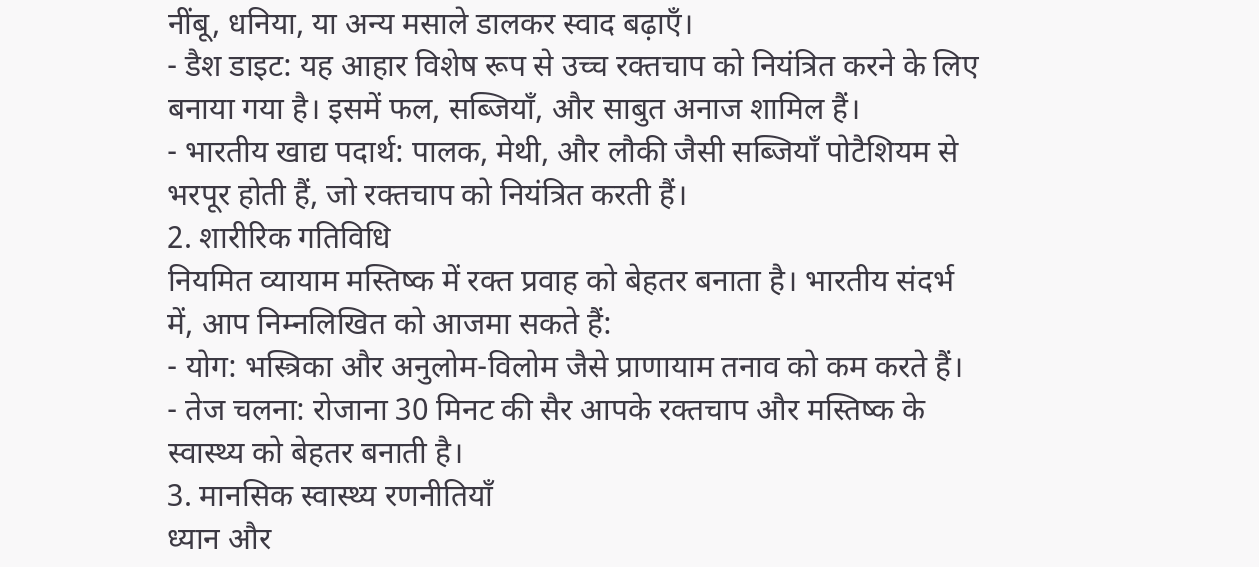नींबू, धनिया, या अन्य मसाले डालकर स्वाद बढ़ाएँ।
- डैश डाइट: यह आहार विशेष रूप से उच्च रक्तचाप को नियंत्रित करने के लिए बनाया गया है। इसमें फल, सब्जियाँ, और साबुत अनाज शामिल हैं।
- भारतीय खाद्य पदार्थ: पालक, मेथी, और लौकी जैसी सब्जियाँ पोटैशियम से भरपूर होती हैं, जो रक्तचाप को नियंत्रित करती हैं।
2. शारीरिक गतिविधि
नियमित व्यायाम मस्तिष्क में रक्त प्रवाह को बेहतर बनाता है। भारतीय संदर्भ में, आप निम्नलिखित को आजमा सकते हैं:
- योग: भस्त्रिका और अनुलोम-विलोम जैसे प्राणायाम तनाव को कम करते हैं।
- तेज चलना: रोजाना 30 मिनट की सैर आपके रक्तचाप और मस्तिष्क के स्वास्थ्य को बेहतर बनाती है।
3. मानसिक स्वास्थ्य रणनीतियाँ
ध्यान और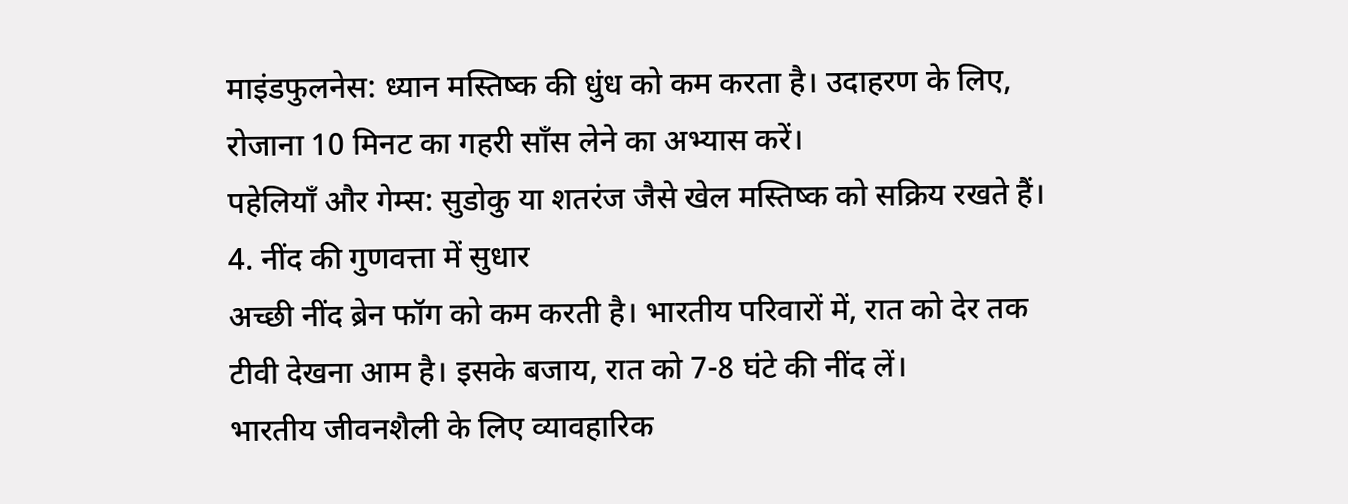माइंडफुलनेस: ध्यान मस्तिष्क की धुंध को कम करता है। उदाहरण के लिए, रोजाना 10 मिनट का गहरी साँस लेने का अभ्यास करें।
पहेलियाँ और गेम्स: सुडोकु या शतरंज जैसे खेल मस्तिष्क को सक्रिय रखते हैं।
4. नींद की गुणवत्ता में सुधार
अच्छी नींद ब्रेन फॉग को कम करती है। भारतीय परिवारों में, रात को देर तक टीवी देखना आम है। इसके बजाय, रात को 7-8 घंटे की नींद लें।
भारतीय जीवनशैली के लिए व्यावहारिक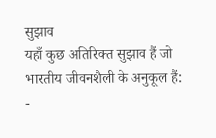सुझाव
यहाँ कुछ अतिरिक्त सुझाव हैं जो भारतीय जीवनशैली के अनुकूल हैं:
-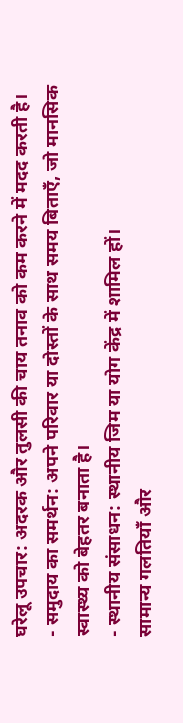घरेलू उपचार: अदरक और तुलसी की चाय तनाव को कम करने में मदद करती है।
- समुदाय का समर्थन: अपने परिवार या दोस्तों के साथ समय बिताएँ, जो मानसिक स्वास्थ्य को बेहतर बनाता है।
- स्थानीय संसाधन: स्थानीय जिम या योग केंद्र में शामिल हों।
सामान्य गलतियाँ और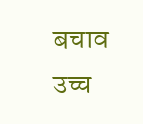बचाव
उच्च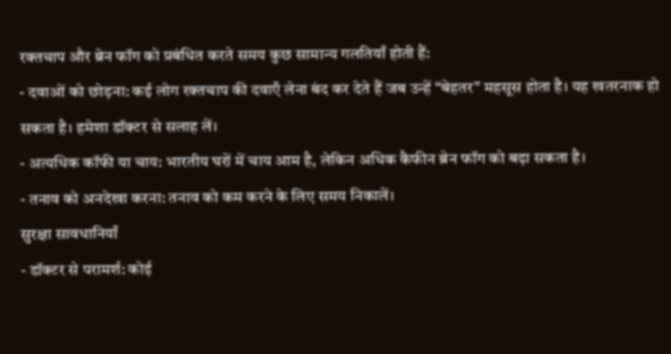रक्तचाप और ब्रेन फॉग को प्रबंधित करते समय कुछ सामान्य गलतियाँ होती हैं:
- दवाओं को छोड़ना: कई लोग रक्तचाप की दवाएँ लेना बंद कर देते हैं जब उन्हें “बेहतर” महसूस होता है। यह खतरनाक हो सकता है। हमेशा डॉक्टर से सलाह लें।
- अत्यधिक कॉफी या चाय: भारतीय घरों में चाय आम है, लेकिन अधिक कैफीन ब्रेन फॉग को बढ़ा सकता है।
- तनाव को अनदेखा करना: तनाव को कम करने के लिए समय निकालें।
सुरक्षा सावधानियाँ
- डॉक्टर से परामर्श: कोई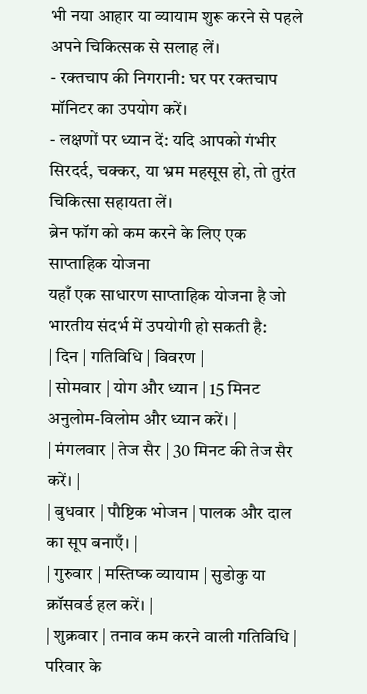भी नया आहार या व्यायाम शुरू करने से पहले अपने चिकित्सक से सलाह लें।
- रक्तचाप की निगरानी: घर पर रक्तचाप मॉनिटर का उपयोग करें।
- लक्षणों पर ध्यान दें: यदि आपको गंभीर सिरदर्द, चक्कर, या भ्रम महसूस हो, तो तुरंत चिकित्सा सहायता लें।
ब्रेन फॉग को कम करने के लिए एक साप्ताहिक योजना
यहाँ एक साधारण साप्ताहिक योजना है जो भारतीय संदर्भ में उपयोगी हो सकती है:
| दिन | गतिविधि | विवरण |
| सोमवार | योग और ध्यान | 15 मिनट अनुलोम-विलोम और ध्यान करें। |
| मंगलवार | तेज सैर | 30 मिनट की तेज सैर करें। |
| बुधवार | पौष्टिक भोजन | पालक और दाल का सूप बनाएँ। |
| गुरुवार | मस्तिष्क व्यायाम | सुडोकु या क्रॉसवर्ड हल करें। |
| शुक्रवार | तनाव कम करने वाली गतिविधि | परिवार के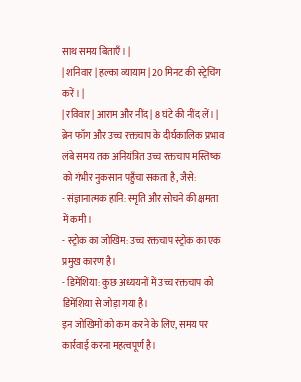साथ समय बिताएँ। |
| शनिवार | हल्का व्यायाम | 20 मिनट की स्ट्रेचिंग करें। |
| रविवार | आराम और नींद | 8 घंटे की नींद लें। |
ब्रेन फॉग और उच्च रक्तचाप के दीर्घकालिक प्रभाव
लंबे समय तक अनियंत्रित उच्च रक्तचाप मस्तिष्क को गंभीर नुकसान पहुँचा सकता है, जैसे:
- संज्ञानात्मक हानि: स्मृति और सोचने की क्षमता में कमी।
- स्ट्रोक का जोखिम: उच्च रक्तचाप स्ट्रोक का एक प्रमुख कारण है।
- डिमेंशिया: कुछ अध्ययनों में उच्च रक्तचाप को डिमेंशिया से जोड़ा गया है।
इन जोखिमों को कम करने के लिए, समय पर कार्रवाई करना महत्वपूर्ण है।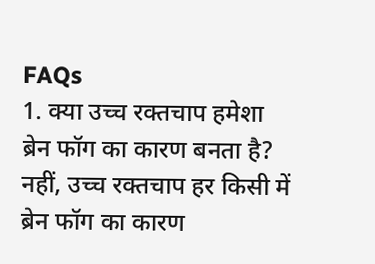FAQs
1. क्या उच्च रक्तचाप हमेशा ब्रेन फॉग का कारण बनता है?
नहीं, उच्च रक्तचाप हर किसी में ब्रेन फॉग का कारण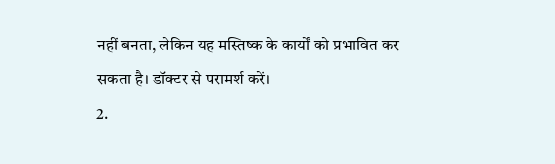नहीं बनता, लेकिन यह मस्तिष्क के कार्यों को प्रभावित कर सकता है। डॉक्टर से परामर्श करें।
2.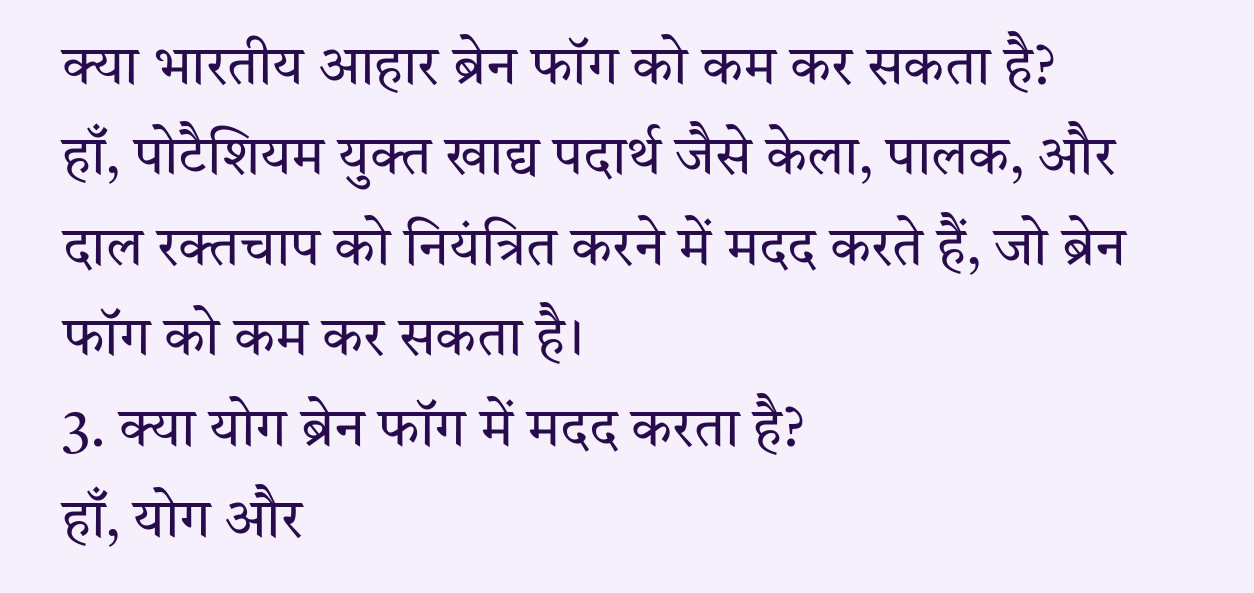क्या भारतीय आहार ब्रेन फॉग को कम कर सकता है?
हाँ, पोटैशियम युक्त खाद्य पदार्थ जैसे केला, पालक, और दाल रक्तचाप को नियंत्रित करने में मदद करते हैं, जो ब्रेन फॉग को कम कर सकता है।
3. क्या योग ब्रेन फॉग में मदद करता है?
हाँ, योग और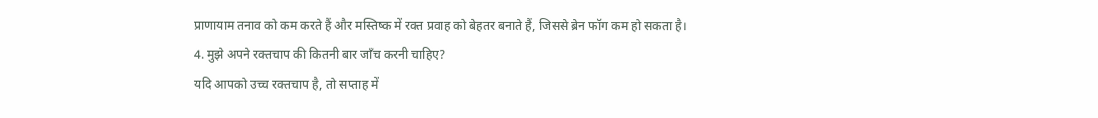प्राणायाम तनाव को कम करते हैं और मस्तिष्क में रक्त प्रवाह को बेहतर बनाते हैं, जिससे ब्रेन फॉग कम हो सकता है।
4. मुझे अपने रक्तचाप की कितनी बार जाँच करनी चाहिए?
यदि आपको उच्च रक्तचाप है, तो सप्ताह में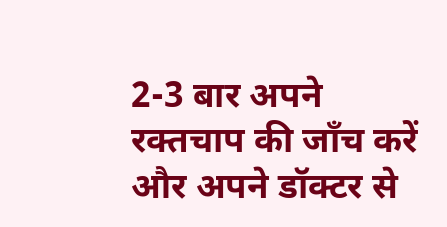2-3 बार अपने रक्तचाप की जाँच करें और अपने डॉक्टर से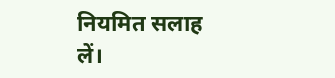नियमित सलाह लें।